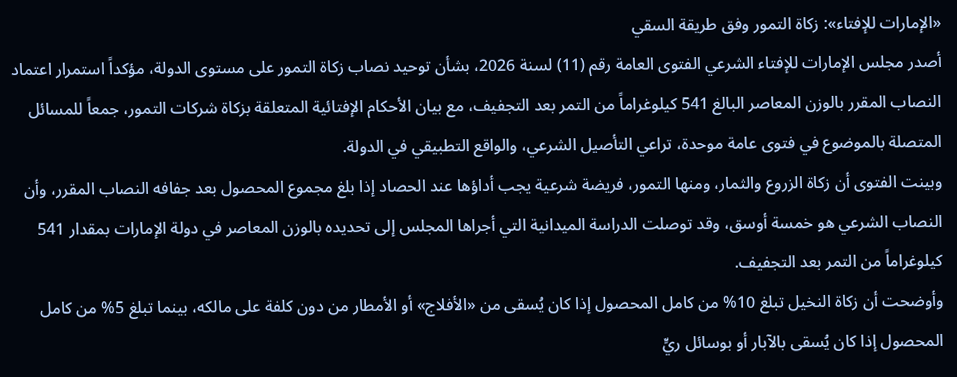«الإمارات للإفتاء»: زكاة التمور وفق طريقة السقي
أصدر مجلس الإمارات للإفتاء الشرعي الفتوى العامة رقم (11) لسنة 2026، بشأن توحيد نصاب زكاة التمور على مستوى الدولة، مؤكداً استمرار اعتماد النصاب المقرر بالوزن المعاصر البالغ 541 كيلوغراماً من التمر بعد التجفيف، مع بيان الأحكام الإفتائية المتعلقة بزكاة شركات التمور، جمعاً للمسائل المتصلة بالموضوع في فتوى عامة موحدة، تراعي التأصيل الشرعي، والواقع التطبيقي في الدولة.
وبينت الفتوى أن زكاة الزروع والثمار، ومنها التمور، فريضة شرعية يجب أداؤها عند الحصاد إذا بلغ مجموع المحصول بعد جفافه النصاب المقرر، وأن النصاب الشرعي هو خمسة أوسق، وقد توصلت الدراسة الميدانية التي أجراها المجلس إلى تحديده بالوزن المعاصر في دولة الإمارات بمقدار 541 كيلوغراماً من التمر بعد التجفيف.
وأوضحت أن زكاة النخيل تبلغ 10% من كامل المحصول إذا كان يُسقى من «الأفلاج» أو الأمطار من دون كلفة على مالكه، بينما تبلغ 5% من كامل المحصول إذا كان يُسقى بالآبار أو بوسائل ريٍّ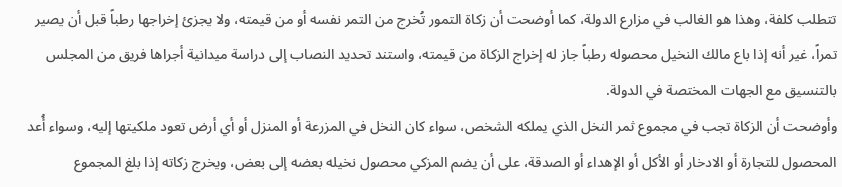تتطلب كلفة، وهذا هو الغالب في مزارع الدولة، كما أوضحت أن زكاة التمور تُخرج من التمر نفسه أو من قيمته، ولا يجزئ إخراجها رطباً قبل أن يصير تمراً، غير أنه إذا باع مالك النخيل محصوله رطباً جاز له إخراج الزكاة من قيمته، واستند تحديد النصاب إلى دراسة ميدانية أجراها فريق من المجلس بالتنسيق مع الجهات المختصة في الدولة.
وأوضحت أن الزكاة تجب في مجموع ثمر النخل الذي يملكه الشخص، سواء كان النخل في المزرعة أو المنزل أو أي أرض تعود ملكيتها إليه، وسواء أُعد المحصول للتجارة أو الادخار أو الأكل أو الإهداء أو الصدقة، على أن يضم المزكي محصول نخيله بعضه إلى بعض، ويخرج زكاته إذا بلغ المجموع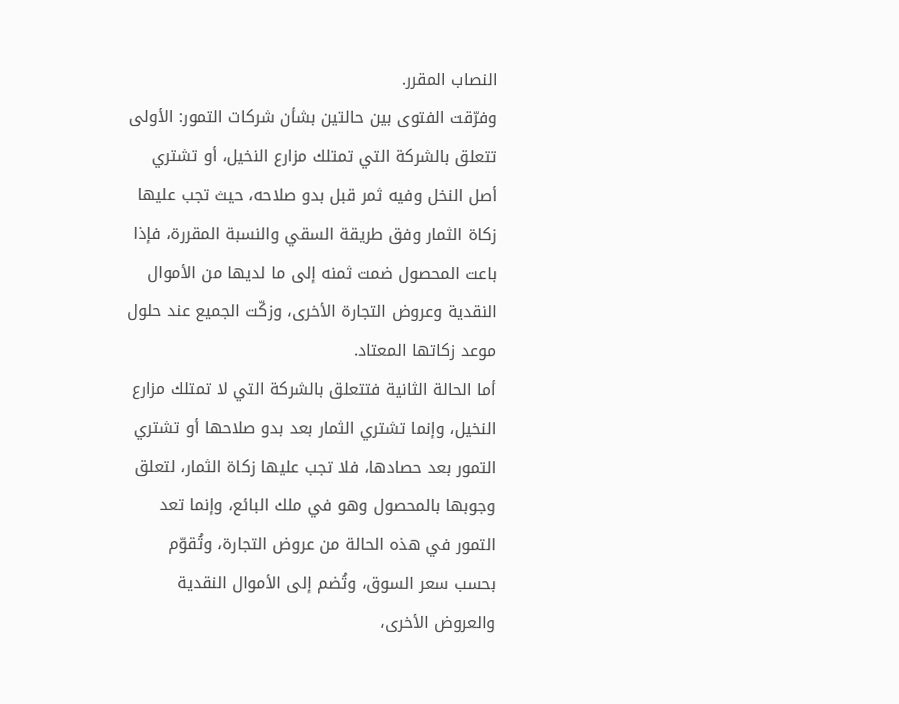النصاب المقرر.
وفرّقت الفتوى بين حالتين بشأن شركات التمور: الأولى تتعلق بالشركة التي تمتلك مزارع النخيل، أو تشتري أصل النخل وفيه ثمر قبل بدو صلاحه، حيث تجب عليها زكاة الثمار وفق طريقة السقي والنسبة المقررة، فإذا باعت المحصول ضمت ثمنه إلى ما لديها من الأموال النقدية وعروض التجارة الأخرى، وزكّت الجميع عند حلول موعد زكاتها المعتاد.
أما الحالة الثانية فتتعلق بالشركة التي لا تمتلك مزارع النخيل، وإنما تشتري الثمار بعد بدو صلاحها أو تشتري التمور بعد حصادها، فلا تجب عليها زكاة الثمار، لتعلق وجوبها بالمحصول وهو في ملك البائع، وإنما تعد التمور في هذه الحالة من عروض التجارة، وتُقوّم بحسب سعر السوق، وتُضم إلى الأموال النقدية والعروض الأخرى،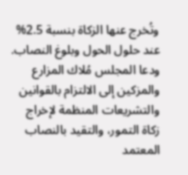وتُخرج عنها الزكاة بنسبة 2.5% عند حلول الحول وبلوغ النصاب.
ودعا المجلس مُلاك المزارع والمزكين إلى الالتزام بالقوانين والتشريعات المنظمة لإخراج زكاة التمور، والتقيد بالنصاب المعتمد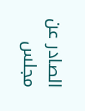الصادر عن مجلس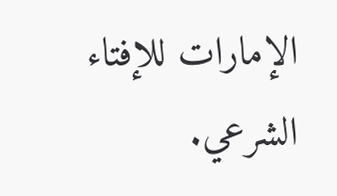الإمارات للإفتاء الشرعي.